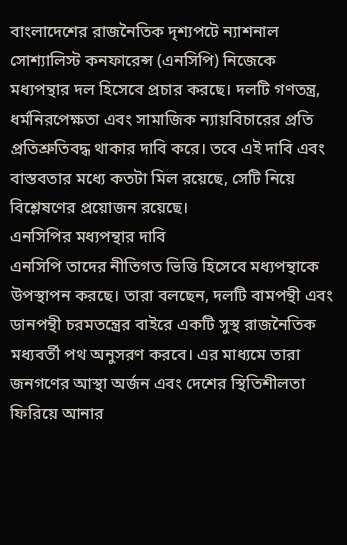বাংলাদেশের রাজনৈতিক দৃশ্যপটে ন্যাশনাল সোশ্যালিস্ট কনফারেন্স (এনসিপি) নিজেকে মধ্যপন্থার দল হিসেবে প্রচার করছে। দলটি গণতন্ত্র, ধর্মনিরপেক্ষতা এবং সামাজিক ন্যায়বিচারের প্রতি প্রতিশ্রুতিবদ্ধ থাকার দাবি করে। তবে এই দাবি এবং বাস্তবতার মধ্যে কতটা মিল রয়েছে, সেটি নিয়ে বিশ্লেষণের প্রয়োজন রয়েছে।
এনসিপির মধ্যপন্থার দাবি
এনসিপি তাদের নীতিগত ভিত্তি হিসেবে মধ্যপন্থাকে উপস্থাপন করছে। তারা বলছেন, দলটি বামপন্থী এবং ডানপন্থী চরমতন্ত্রের বাইরে একটি সুস্থ রাজনৈতিক মধ্যবর্তী পথ অনুসরণ করবে। এর মাধ্যমে তারা জনগণের আস্থা অর্জন এবং দেশের স্থিতিশীলতা ফিরিয়ে আনার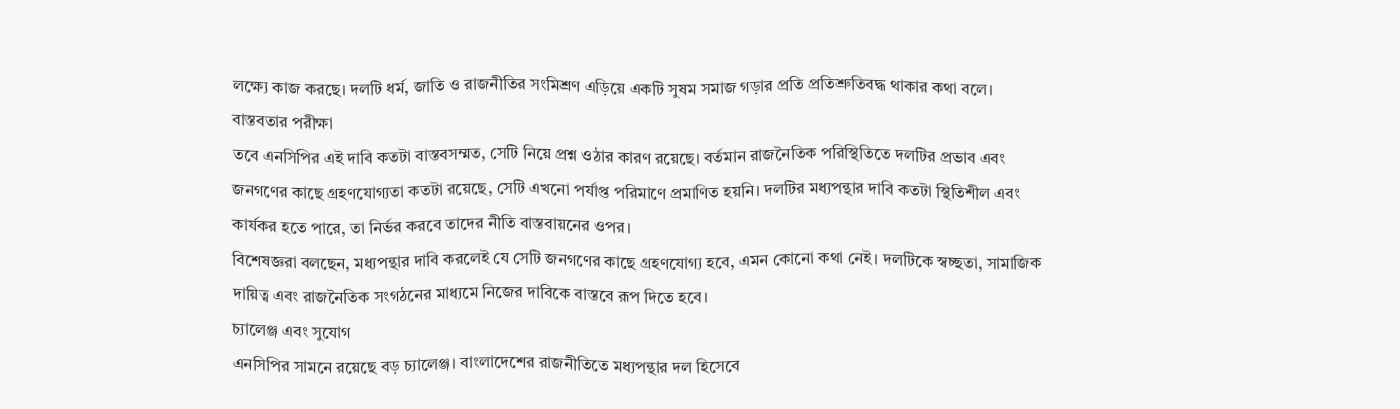লক্ষ্যে কাজ করছে। দলটি ধর্ম, জাতি ও রাজনীতির সংমিশ্রণ এড়িয়ে একটি সুষম সমাজ গড়ার প্রতি প্রতিশ্রুতিবদ্ধ থাকার কথা বলে।
বাস্তবতার পরীক্ষা
তবে এনসিপির এই দাবি কতটা বাস্তবসম্মত, সেটি নিয়ে প্রশ্ন ওঠার কারণ রয়েছে। বর্তমান রাজনৈতিক পরিস্থিতিতে দলটির প্রভাব এবং জনগণের কাছে গ্রহণযোগ্যতা কতটা রয়েছে, সেটি এখনো পর্যাপ্ত পরিমাণে প্রমাণিত হয়নি। দলটির মধ্যপন্থার দাবি কতটা স্থিতিশীল এবং কার্যকর হতে পারে, তা নির্ভর করবে তাদের নীতি বাস্তবায়নের ওপর।
বিশেষজ্ঞরা বলছেন, মধ্যপন্থার দাবি করলেই যে সেটি জনগণের কাছে গ্রহণযোগ্য হবে, এমন কোনো কথা নেই। দলটিকে স্বচ্ছতা, সামাজিক দায়িত্ব এবং রাজনৈতিক সংগঠনের মাধ্যমে নিজের দাবিকে বাস্তবে রূপ দিতে হবে।
চ্যালেঞ্জ এবং সুযোগ
এনসিপির সামনে রয়েছে বড় চ্যালেঞ্জ। বাংলাদেশের রাজনীতিতে মধ্যপন্থার দল হিসেবে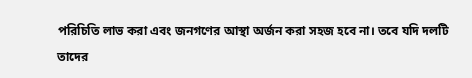পরিচিতি লাভ করা এবং জনগণের আস্থা অর্জন করা সহজ হবে না। তবে যদি দলটি তাদের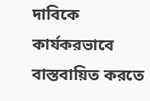দাবিকে কার্যকরভাবে বাস্তবায়িত করতে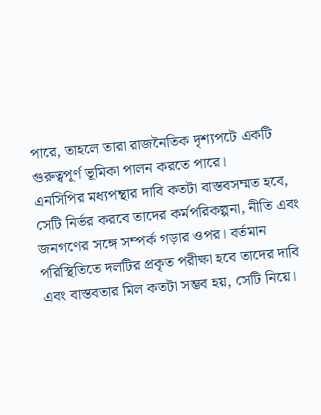পারে, তাহলে তারা রাজনৈতিক দৃশ্যপটে একটি গুরুত্বপূর্ণ ভূমিকা পালন করতে পারে।
এনসিপির মধ্যপন্থার দাবি কতটা বাস্তবসম্মত হবে, সেটি নির্ভর করবে তাদের কর্মপরিকল্পনা, নীতি এবং জনগণের সঙ্গে সম্পর্ক গড়ার ওপর। বর্তমান পরিস্থিতিতে দলটির প্রকৃত পরীক্ষা হবে তাদের দাবি এবং বাস্তবতার মিল কতটা সম্ভব হয়, সেটি নিয়ে।